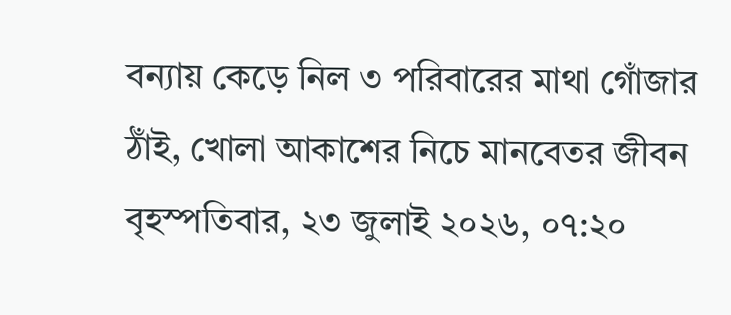বন্যায় কেড়ে নিল ৩ পরিবারের মাথা গোঁজার ঠাঁই, খোলা আকাশের নিচে মানবেতর জীবন
বৃহস্পতিবার, ২৩ জুলাই ২০২৬, ০৭:২০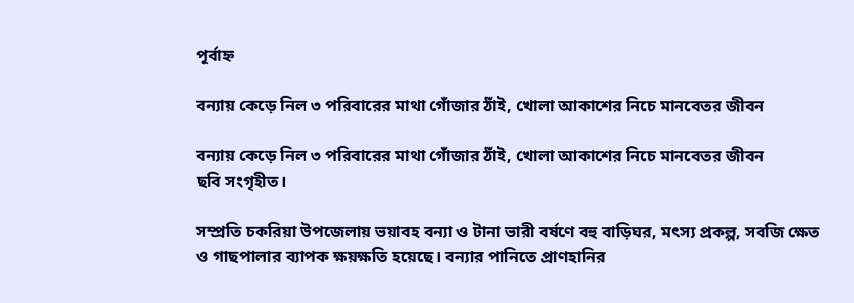পূর্বাহ্ন

বন্যায় কেড়ে নিল ৩ পরিবারের মাথা গোঁজার ঠাঁই, খোলা আকাশের নিচে মানবেতর জীবন

বন্যায় কেড়ে নিল ৩ পরিবারের মাথা গোঁজার ঠাঁই, খোলা আকাশের নিচে মানবেতর জীবন
ছবি সংগৃহীত।

সম্প্রতি চকরিয়া উপজেলায় ভয়াবহ বন্যা ও টানা ভারী বর্ষণে বহু বাড়িঘর, মৎস্য প্রকল্প, সবজি ক্ষেত ও গাছপালার ব্যাপক ক্ষয়ক্ষতি হয়েছে। বন্যার পানিতে প্রাণহানির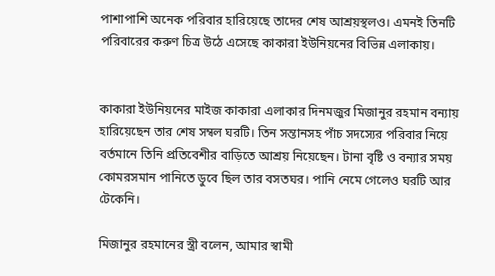পাশাপাশি অনেক পরিবার হারিয়েছে তাদের শেষ আশ্রয়স্থলও। এমনই তিনটি পরিবারের করুণ চিত্র উঠে এসেছে কাকারা ইউনিয়নের বিভিন্ন এলাকায়।


কাকারা ইউনিয়নের মাইজ কাকারা এলাকার দিনমজুর মিজানুর রহমান বন্যায় হারিয়েছেন তার শেষ সম্বল ঘরটি। তিন সন্তানসহ পাঁচ সদস্যের পরিবার নিয়ে বর্তমানে তিনি প্রতিবেশীর বাড়িতে আশ্রয় নিয়েছেন। টানা বৃষ্টি ও বন্যার সময় কোমরসমান পানিতে ডুবে ছিল তার বসতঘর। পানি নেমে গেলেও ঘরটি আর টেকেনি।

মিজানুর রহমানের স্ত্রী বলেন, আমার স্বামী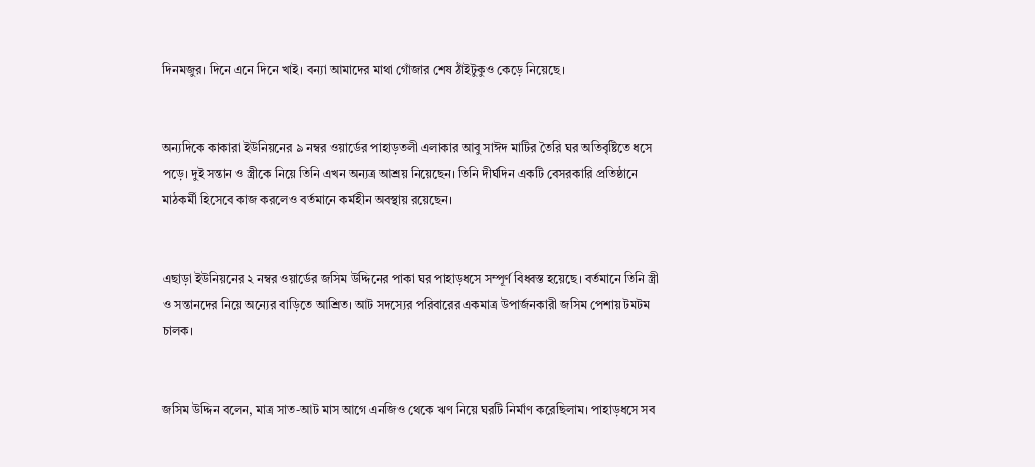দিনমজুর। দিনে এনে দিনে খাই। বন্যা আমাদের মাথা গোঁজার শেষ ঠাঁইটুকুও কেড়ে নিয়েছে।


অন্যদিকে কাকারা ইউনিয়নের ৯ নম্বর ওয়ার্ডের পাহাড়তলী এলাকার আবু সাঈদ মাটির তৈরি ঘর অতিবৃষ্টিতে ধসে পড়ে। দুই সন্তান ও স্ত্রীকে নিয়ে তিনি এখন অন্যত্র আশ্রয় নিয়েছেন। তিনি দীর্ঘদিন একটি বেসরকারি প্রতিষ্ঠানে মাঠকর্মী হিসেবে কাজ করলেও বর্তমানে কর্মহীন অবস্থায় রয়েছেন।


এছাড়া ইউনিয়নের ২ নম্বর ওয়ার্ডের জসিম উদ্দিনের পাকা ঘর পাহাড়ধসে সম্পূর্ণ বিধ্বস্ত হয়েছে। বর্তমানে তিনি স্ত্রী ও সন্তানদের নিয়ে অন্যের বাড়িতে আশ্রিত। আট সদস্যের পরিবারের একমাত্র উপার্জনকারী জসিম পেশায় টমটম চালক।


জসিম উদ্দিন বলেন, মাত্র সাত-আট মাস আগে এনজিও থেকে ঋণ নিয়ে ঘরটি নির্মাণ করেছিলাম। পাহাড়ধসে সব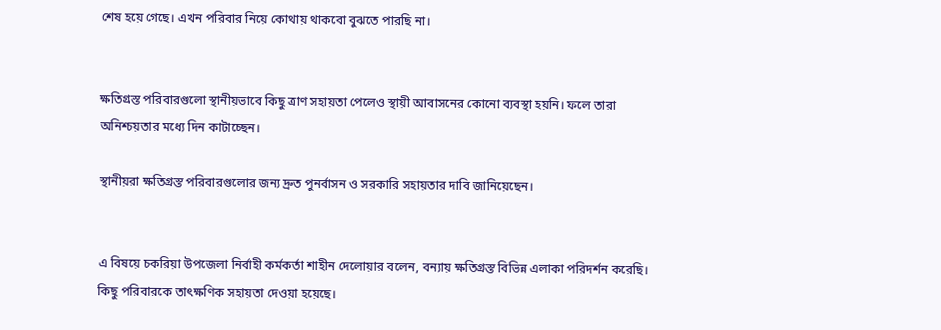শেষ হয়ে গেছে। এখন পরিবার নিয়ে কোথায় থাকবো বুঝতে পারছি না।


ক্ষতিগ্রস্ত পরিবারগুলো স্থানীয়ভাবে কিছু ত্রাণ সহায়তা পেলেও স্থায়ী আবাসনের কোনো ব্যবস্থা হয়নি। ফলে তারা অনিশ্চয়তার মধ্যে দিন কাটাচ্ছেন।

স্থানীয়রা ক্ষতিগ্রস্ত পরিবারগুলোর জন্য দ্রুত পুনর্বাসন ও সরকারি সহায়তার দাবি জানিয়েছেন।


এ বিষয়ে চকরিয়া উপজেলা নির্বাহী কর্মকর্তা শাহীন দেলোয়ার বলেন, বন্যায় ক্ষতিগ্রস্ত বিভিন্ন এলাকা পরিদর্শন করেছি। কিছু পরিবারকে তাৎক্ষণিক সহায়তা দেওয়া হয়েছে।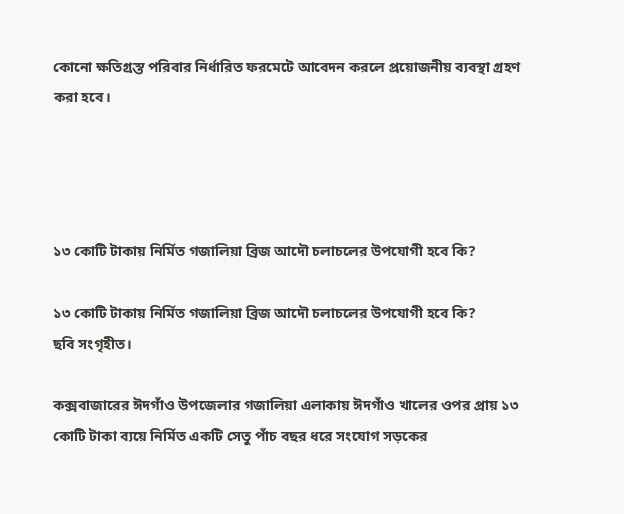কোনো ক্ষতিগ্রস্ত পরিবার নির্ধারিত ফরমেটে আবেদন করলে প্রয়োজনীয় ব্যবস্থা গ্রহণ করা হবে।




১৩ কোটি টাকায় নির্মিত গজালিয়া ব্রিজ আদৌ চলাচলের উপযোগী হবে কি?

১৩ কোটি টাকায় নির্মিত গজালিয়া ব্রিজ আদৌ চলাচলের উপযোগী হবে কি?
ছবি সংগৃহীত।

কক্সবাজারের ঈদগাঁও উপজেলার গজালিয়া এলাকায় ঈদগাঁও খালের ওপর প্রায় ১৩ কোটি টাকা ব্যয়ে নির্মিত একটি সেতু পাঁচ বছর ধরে সংযোগ সড়কের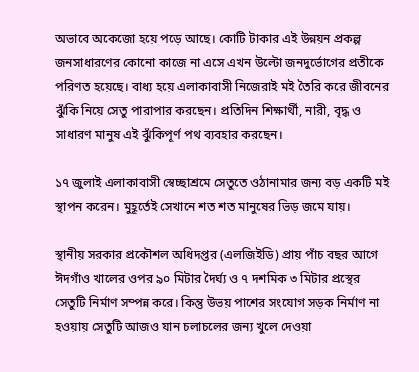অভাবে অকেজো হয়ে পড়ে আছে। কোটি টাকার এই উন্নয়ন প্রকল্প জনসাধারণের কোনো কাজে না এসে এখন উল্টো জনদুর্ভোগের প্রতীকে পরিণত হয়েছে। বাধ্য হয়ে এলাকাবাসী নিজেরাই মই তৈরি করে জীবনের ঝুঁকি নিয়ে সেতু পারাপার করছেন। প্রতিদিন শিক্ষার্থী, নারী, বৃদ্ধ ও সাধারণ মানুষ এই ঝুঁকিপূর্ণ পথ ব্যবহার করছেন।

১৭ জুলাই এলাকাবাসী স্বেচ্ছাশ্রমে সেতুতে ওঠানামার জন্য বড় একটি মই স্থাপন করেন। মুহূর্তেই সেখানে শত শত মানুষের ভিড় জমে যায়।

স্থানীয় সরকার প্রকৌশল অধিদপ্তর (এলজিইডি) প্রায় পাঁচ বছর আগে ঈদগাঁও খালের ওপর ৯০ মিটার দৈর্ঘ্য ও ৭ দশমিক ৩ মিটার প্রস্থের সেতুটি নির্মাণ সম্পন্ন করে। কিন্তু উভয় পাশের সংযোগ সড়ক নির্মাণ না হওয়ায় সেতুটি আজও যান চলাচলের জন্য খুলে দেওয়া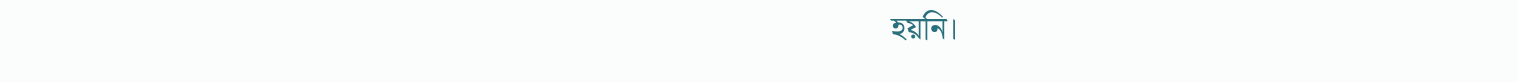হয়নি।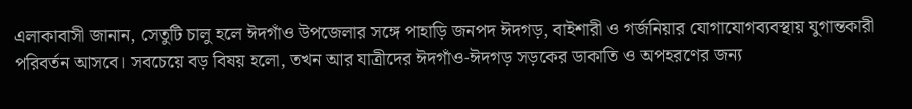এলাকাবাসী জানান, সেতুটি চালু হলে ঈদগাঁও উপজেলার সঙ্গে পাহাড়ি জনপদ ঈদগড়, বাইশারী ও গর্জনিয়ার যোগাযোগব্যবস্থায় যুগান্তকারী পরিবর্তন আসবে। সবচেয়ে বড় বিষয় হলো, তখন আর যাত্রীদের ঈদগাঁও-ঈদগড় সড়কের ডাকাতি ও অপহরণের জন্য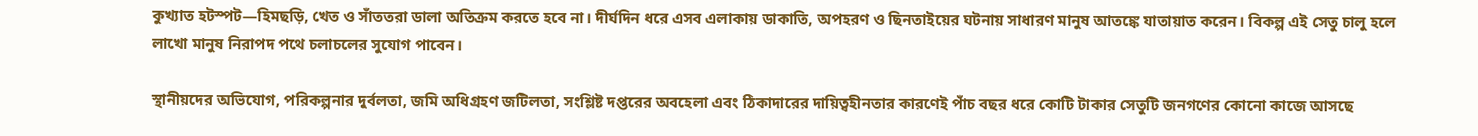কুখ্যাত হটস্পট—হিমছড়ি, খেত ও সাঁততরা ডালা অতিক্রম করতে হবে না। দীর্ঘদিন ধরে এসব এলাকায় ডাকাতি, অপহরণ ও ছিনতাইয়ের ঘটনায় সাধারণ মানুষ আতঙ্কে যাতায়াত করেন। বিকল্প এই সেতু চালু হলে লাখো মানুষ নিরাপদ পথে চলাচলের সুযোগ পাবেন।

স্থানীয়দের অভিযোগ, পরিকল্পনার দুর্বলতা, জমি অধিগ্রহণ জটিলতা, সংশ্লিষ্ট দপ্তরের অবহেলা এবং ঠিকাদারের দায়িত্বহীনতার কারণেই পাঁচ বছর ধরে কোটি টাকার সেতুটি জনগণের কোনো কাজে আসছে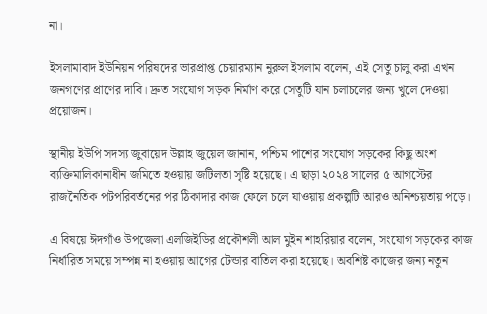না।

ইসলামাবাদ ইউনিয়ন পরিষদের ভারপ্রাপ্ত চেয়ারম্যান নুরুল ইসলাম বলেন, এই সেতু চালু করা এখন জনগণের প্রাণের দাবি। দ্রুত সংযোগ সড়ক নির্মাণ করে সেতুটি যান চলাচলের জন্য খুলে দেওয়া প্রয়োজন।

স্থানীয় ইউপি সদস্য জুবায়েদ উল্লাহ জুয়েল জানান, পশ্চিম পাশের সংযোগ সড়কের কিছু অংশ ব্যক্তিমালিকানাধীন জমিতে হওয়ায় জটিলতা সৃষ্টি হয়েছে। এ ছাড়া ২০২৪ সালের ৫ আগস্টের রাজনৈতিক পটপরিবর্তনের পর ঠিকাদার কাজ ফেলে চলে যাওয়ায় প্রকল্পটি আরও অনিশ্চয়তায় পড়ে।

এ বিষয়ে ঈদগাঁও উপজেলা এলজিইডির প্রকৌশলী আল মুইন শাহরিয়ার বলেন, সংযোগ সড়কের কাজ নির্ধারিত সময়ে সম্পন্ন না হওয়ায় আগের টেন্ডার বাতিল করা হয়েছে। অবশিষ্ট কাজের জন্য নতুন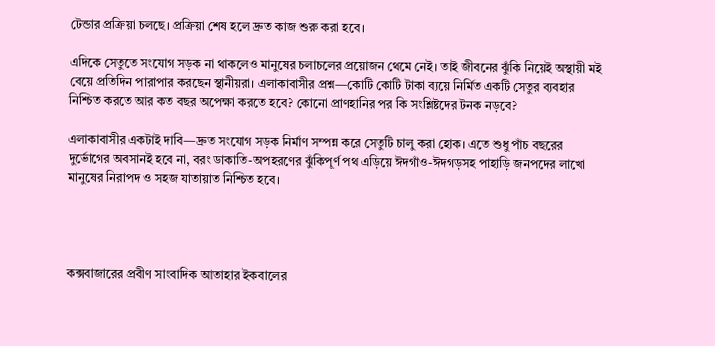টেন্ডার প্রক্রিয়া চলছে। প্রক্রিয়া শেষ হলে দ্রুত কাজ শুরু করা হবে।

এদিকে সেতুতে সংযোগ সড়ক না থাকলেও মানুষের চলাচলের প্রয়োজন থেমে নেই। তাই জীবনের ঝুঁকি নিয়েই অস্থায়ী মই বেয়ে প্রতিদিন পারাপার করছেন স্থানীয়রা। এলাকাবাসীর প্রশ্ন—কোটি কোটি টাকা ব্যয়ে নির্মিত একটি সেতুর ব্যবহার নিশ্চিত করতে আর কত বছর অপেক্ষা করতে হবে? কোনো প্রাণহানির পর কি সংশ্লিষ্টদের টনক নড়বে?

এলাকাবাসীর একটাই দাবি—দ্রুত সংযোগ সড়ক নির্মাণ সম্পন্ন করে সেতুটি চালু করা হোক। এতে শুধু পাঁচ বছরের দুর্ভোগের অবসানই হবে না, বরং ডাকাতি-অপহরণের ঝুঁকিপূর্ণ পথ এড়িয়ে ঈদগাঁও-ঈদগড়সহ পাহাড়ি জনপদের লাখো মানুষের নিরাপদ ও সহজ যাতায়াত নিশ্চিত হবে।




কক্সবাজারের প্রবীণ সাংবাদিক আতাহার ইকবালের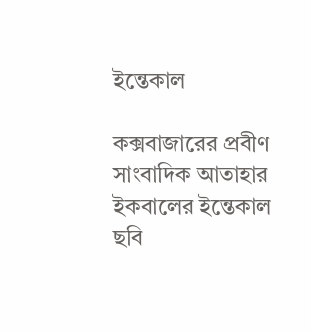ইন্তেকাল

কক্সবাজারের প্রবীণ সাংবাদিক আতাহার ইকবালের ইন্তেকাল
ছবি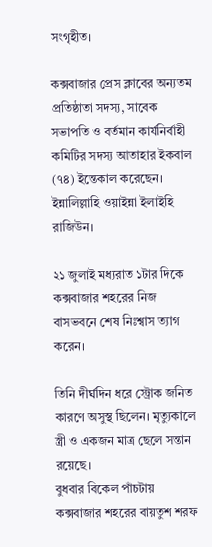সংগৃহীত।

কক্সবাজার প্রেস ক্লাবের অন্যতম প্রতিষ্ঠাতা সদস্য, সাবেক সভাপতি ও বর্তমান কার্যনির্বাহী কমিটির সদস্য আতাহার ইকবাল (৭৪) ইন্তেকাল করেছেন। ইন্নালিল্লাহি ওয়াইন্না ইলাইহি রাজিউন।

২১ জুলাই মধ্যরাত ১টার দিকে কক্সবাজার শহরের নিজ বাসভবনে শেষ নিঃশ্বাস ত্যাগ করেন।

তিনি দীর্ঘদিন ধরে স্ট্রোক জনিত কারণে অসুস্থ ছিলেন। মৃত্যুকালে স্ত্রী ও একজন মাত্র ছেলে সন্তান রয়েছে।
বুধবার বিকেল পাঁচটায় কক্সবাজার শহরের বায়তুশ শরফ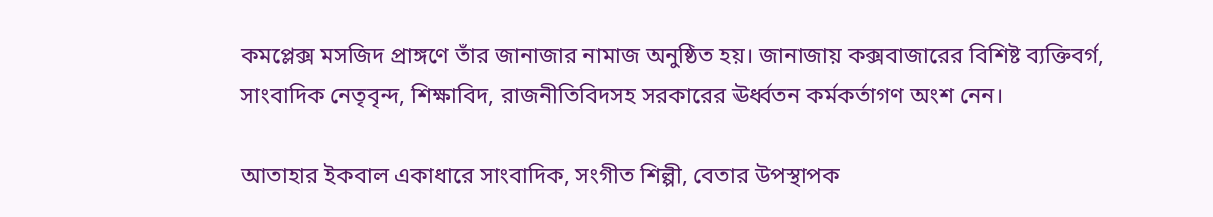কমপ্লেক্স মসজিদ প্রাঙ্গণে তাঁর জানাজার নামাজ অনুষ্ঠিত হয়। জানাজায় কক্সবাজারের বিশিষ্ট ব্যক্তিবর্গ, সাংবাদিক নেতৃবৃন্দ, শিক্ষাবিদ, রাজনীতিবিদসহ সরকারের ঊর্ধ্বতন কর্মকর্তাগণ অংশ নেন।

আতাহার ইকবাল একাধারে সাংবাদিক, সংগীত শিল্পী, বেতার উপস্থাপক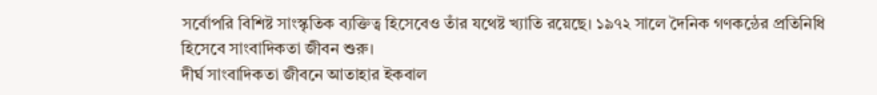সর্বোপরি বিশিষ্ট সাংস্কৃতিক ব্যক্তিত্ব হিসেবেও তাঁর যথেষ্ট খ্যাতি রয়েছে। ১৯৭২ সালে দৈনিক গণকন্ঠের প্রতিনিধি হিসেবে সাংবাদিকতা জীবন শুরু।
দীর্ঘ সাংবাদিকতা জীবনে আতাহার ইকবাল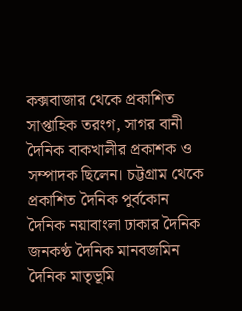কক্সবাজার থেকে প্রকাশিত সাপ্তাহিক তরংগ, সাগর বানী দৈনিক বাকখালীর প্রকাশক ও সম্পাদক ছিলেন। চট্টগ্রাম থেকে প্রকাশিত দৈনিক পুর্বকোন দৈনিক নয়াবাংলা ঢাকার দৈনিক জনকণ্ঠ দৈনিক মানবজমিন দৈনিক মাতৃভূমি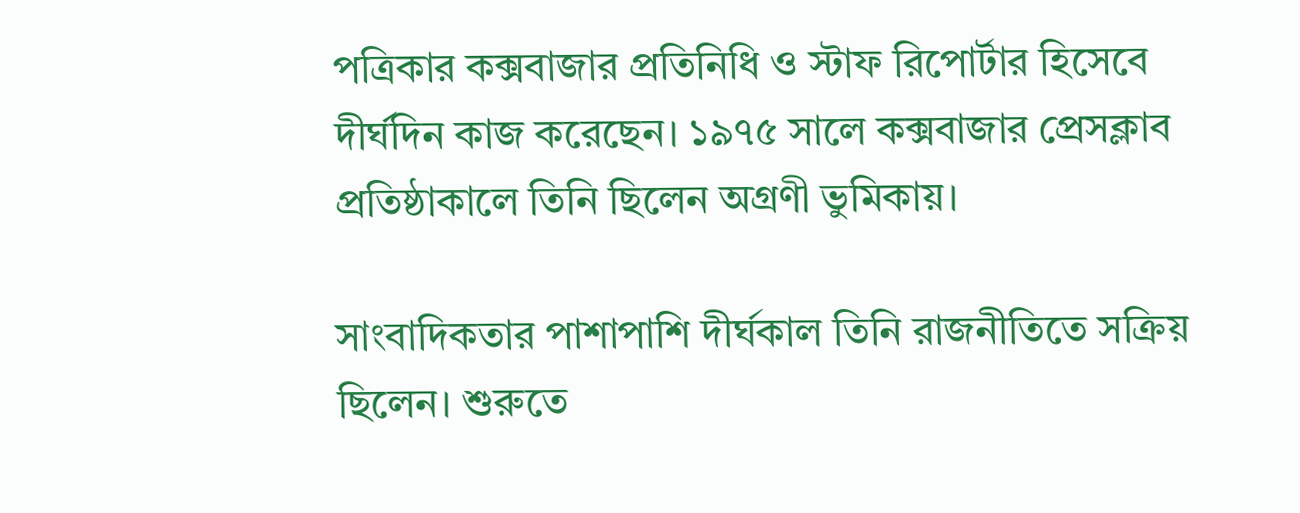পত্রিকার কক্সবাজার প্রতিনিধি ও স্টাফ রিপোর্টার হিসেবে দীর্ঘদিন কাজ করেছেন। ১৯৭৫ সালে কক্সবাজার প্রেসক্লাব প্রতিষ্ঠাকালে তিনি ছিলেন অগ্রণী ভুমিকায়।

সাংবাদিকতার পাশাপাশি দীর্ঘকাল তিনি রাজনীতিতে সক্রিয় ছিলেন। শুরুতে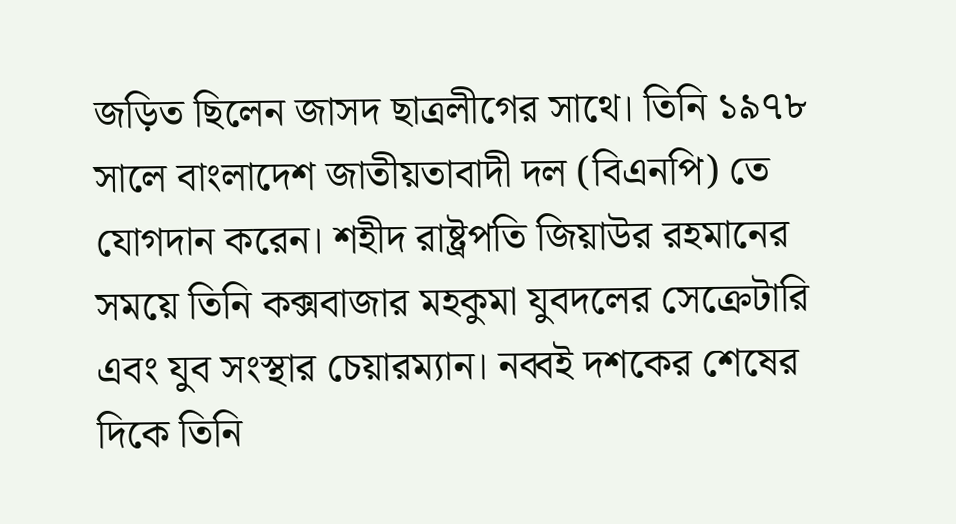জড়িত ছিলেন জাসদ ছাত্রলীগের সাথে। তিনি ১৯৭৮ সালে বাংলাদেশ জাতীয়তাবাদী দল (বিএনপি) তে যোগদান করেন। শহীদ রাষ্ট্রপতি জিয়াউর রহমানের সময়ে তিনি কক্সবাজার মহকুমা যুবদলের সেক্রেটারি এবং যুব সংস্থার চেয়ারম্যান। নব্বই দশকের শেষের দিকে তিনি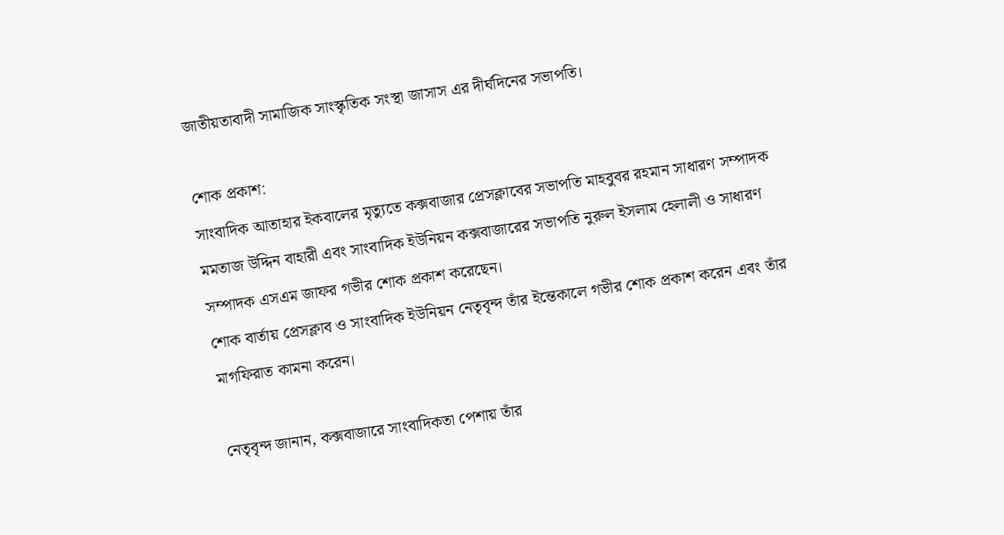জাতীয়তাবাদী সামাজিক সাংস্কৃতিক সংস্থা জাসাস এর দীর্ঘদিনের সভাপতি।

শোক প্রকাশ:
সাংবাদিক আতাহার ইকবালের মৃত্যুতে কক্সবাজার প্রেসক্লাবের সভাপতি মাহবুবর রহমান সাধারণ সম্পাদক মমতাজ উদ্দিন বাহারী এবং সাংবাদিক ইউনিয়ন কক্সবাজারের সভাপতি নুরুল ইসলাম হেলালী ও সাধারণ সম্পাদক এসএম জাফর গভীর শোক প্রকাশ করেছেন।
শোক বার্তায় প্রেসক্লাব ও সাংবাদিক ইউনিয়ন নেতৃবৃন্দ তাঁর ইন্তেকালে গভীর শোক প্রকাশ করেন এবং তাঁর মাগফিরাত কামনা করেন।

নেতৃবৃন্দ জানান, কক্সবাজারে সাংবাদিকতা পেশায় তাঁর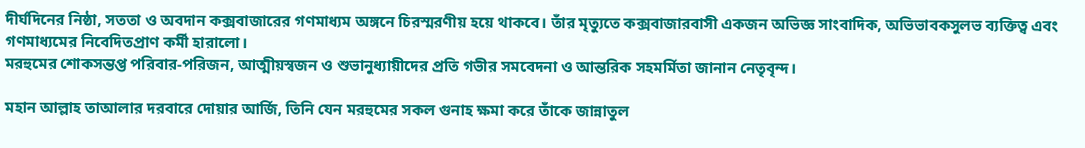দীর্ঘদিনের নিষ্ঠা, সততা ও অবদান কক্সবাজারের গণমাধ্যম অঙ্গনে চিরস্মরণীয় হয়ে থাকবে। তাঁর মৃত্যুতে কক্সবাজারবাসী একজন অভিজ্ঞ সাংবাদিক, অভিভাবকসুলভ ব্যক্তিত্ব এবং গণমাধ্যমের নিবেদিতপ্রাণ কর্মী হারালো।
মরহুমের শোকসন্তপ্ত পরিবার-পরিজন, আত্মীয়স্বজন ও শুভানুধ্যায়ীদের প্রতি গভীর সমবেদনা ও আন্তরিক সহমর্মিতা জানান নেতৃবৃন্দ।

মহান আল্লাহ তাআলার দরবারে দোয়ার আর্জি, তিনি যেন মরহুমের সকল গুনাহ ক্ষমা করে তাঁকে জান্নাতুল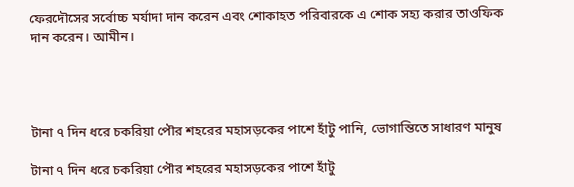ফেরদৌসের সর্বোচ্চ মর্যাদা দান করেন এবং শোকাহত পরিবারকে এ শোক সহ্য করার তাওফিক দান করেন। আমীন।




টানা ৭ দিন ধরে চকরিয়া পৌর শহরের মহাসড়কের পাশে হাঁটু পানি, ভোগান্তিতে সাধারণ মানুষ

টানা ৭ দিন ধরে চকরিয়া পৌর শহরের মহাসড়কের পাশে হাঁটু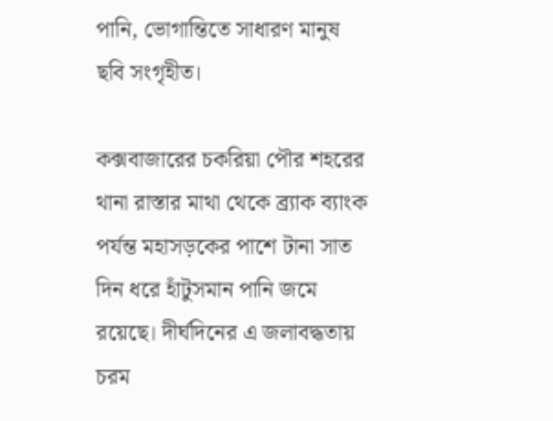পানি, ভোগান্তিতে সাধারণ মানুষ
ছবি সংগৃহীত।

কক্সবাজারের চকরিয়া পৌর শহরের থানা রাস্তার মাথা থেকে ব্র্যাক ব্যাংক পর্যন্ত মহাসড়কের পাশে টানা সাত দিন ধরে হাঁটুসমান পানি জমে রয়েছে। দীর্ঘদিনের এ জলাবদ্ধতায় চরম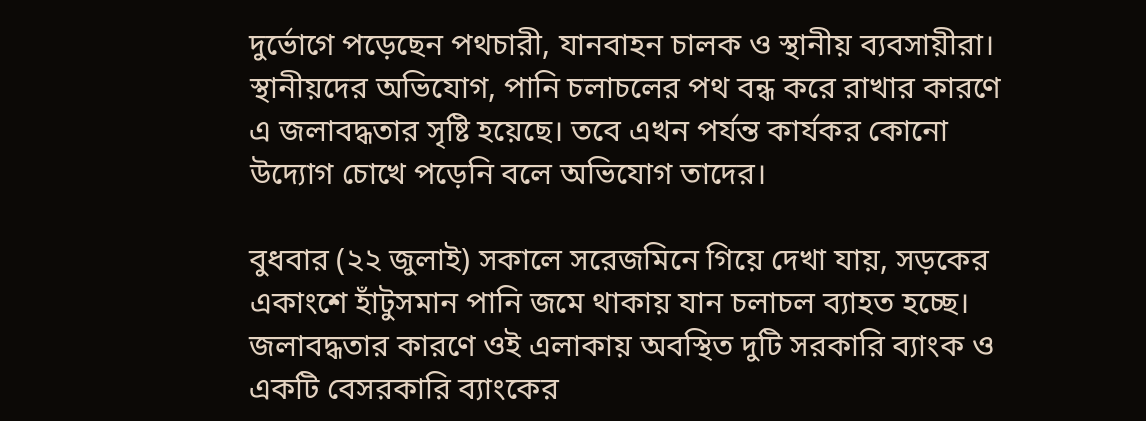দুর্ভোগে পড়েছেন পথচারী, যানবাহন চালক ও স্থানীয় ব্যবসায়ীরা। স্থানীয়দের অভিযোগ, পানি চলাচলের পথ বন্ধ করে রাখার কারণে এ জলাবদ্ধতার সৃষ্টি হয়েছে। তবে এখন পর্যন্ত কার্যকর কোনো উদ্যোগ চোখে পড়েনি বলে অভিযোগ তাদের।

বুধবার (২২ জুলাই) সকালে সরেজমিনে গিয়ে দেখা যায়, সড়কের একাংশে হাঁটুসমান পানি জমে থাকায় যান চলাচল ব্যাহত হচ্ছে। জলাবদ্ধতার কারণে ওই এলাকায় অবস্থিত দুটি সরকারি ব্যাংক ও একটি বেসরকারি ব্যাংকের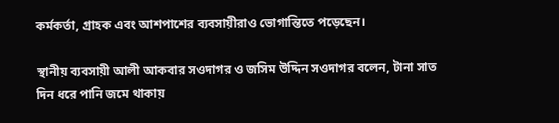কর্মকর্তা, গ্রাহক এবং আশপাশের ব্যবসায়ীরাও ভোগান্তিতে পড়েছেন।

স্থানীয় ব্যবসায়ী আলী আকবার সওদাগর ও জসিম উদ্দিন সওদাগর বলেন, টানা সাত দিন ধরে পানি জমে থাকায়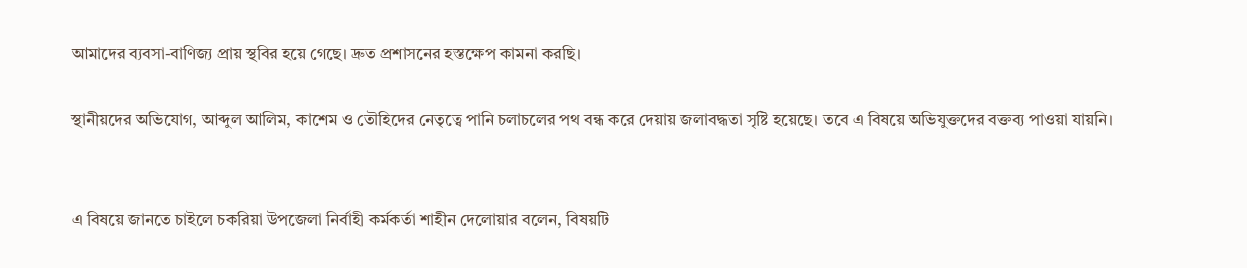আমাদের ব্যবসা-বাণিজ্য প্রায় স্থবির হয়ে গেছে। দ্রুত প্রশাসনের হস্তক্ষেপ কামনা করছি।

স্থানীয়দের অভিযোগ, আব্দুল আলিম, কাশেম ও তৌহিদের নেতৃত্বে পানি চলাচলের পথ বন্ধ করে দেয়ায় জলাবদ্ধতা সৃষ্টি হয়েছে। তবে এ বিষয়ে অভিযুক্তদের বক্তব্য পাওয়া যায়নি।


এ বিষয়ে জানতে চাইলে চকরিয়া উপজেলা নির্বাহী কর্মকর্তা শাহীন দেলোয়ার বলেন, বিষয়টি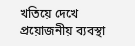খতিয়ে দেখে প্রয়োজনীয় ব্যবস্থা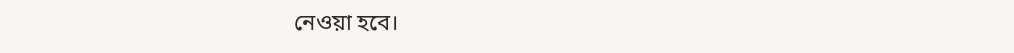নেওয়া হবে।